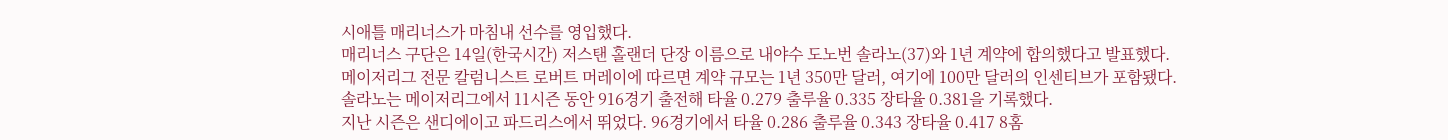시애틀 매리너스가 마침내 선수를 영입했다.
매리너스 구단은 14일(한국시간) 저스탠 홀랜더 단장 이름으로 내야수 도노번 솔라노(37)와 1년 계약에 합의했다고 발표했다.
메이저리그 전문 칼럼니스트 로버트 머레이에 따르면 계약 규모는 1년 350만 달러, 여기에 100만 달러의 인센티브가 포함됐다.
솔라노는 메이저리그에서 11시즌 동안 916경기 출전해 타율 0.279 출루율 0.335 장타율 0.381을 기록했다.
지난 시즌은 샌디에이고 파드리스에서 뛰었다. 96경기에서 타율 0.286 출루율 0.343 장타율 0.417 8홈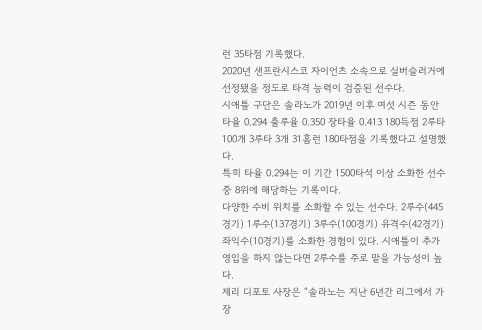런 35타점 기록했다.
2020년 샌프란시스코 자이언츠 소속으로 실버슬러거에 선정됐을 정도로 타격 능력이 검증된 선수다.
시애틀 구단은 솔라노가 2019년 이후 여섯 시즌 동안 타율 0.294 출루율 0.350 장타율 0.413 180득점 2루타 100개 3루타 3개 31홈런 180타점을 기록했다고 설명했다.
특히 타율 0.294는 이 기간 1500타석 이상 소화한 선수중 8위에 해당하는 기록이다.
다양한 수비 위치를 소화할 수 있는 선수다. 2루수(445경기) 1루수(137경기) 3루수(100경기) 유격수(42경기) 좌익수(10경기)를 소화한 경험이 있다. 시애틀이 추가 영입을 하지 않는다면 2루수를 주로 맡을 가능성이 높다.
제리 디포토 사장은 “솔라노는 지난 6년간 리그에서 가장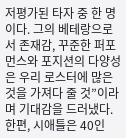저평가된 타자 중 한 명이다. 그의 베테랑으로서 존재감, 꾸준한 퍼포먼스와 포지션의 다양성은 우리 로스터에 많은 것을 가져다 줄 것”이라며 기대감을 드러냈다.
한편, 시애틀은 40인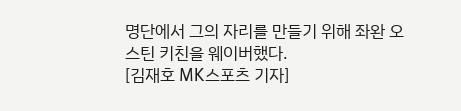명단에서 그의 자리를 만들기 위해 좌완 오스틴 키친을 웨이버했다.
[김재호 MK스포츠 기자]